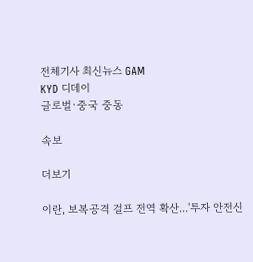전체기사 최신뉴스 GAM
KYD 디데이
글로벌·중국 중동

속보

더보기

이란, 보복공격 걸프 전역 확산...'투자 안전신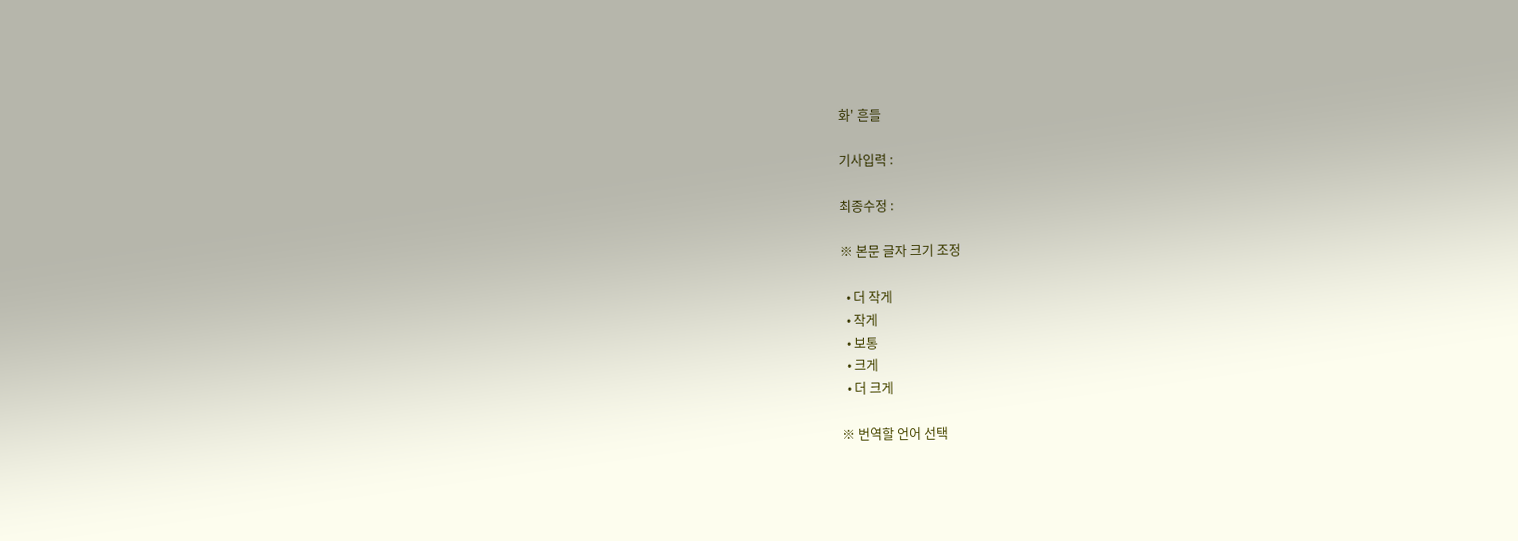화' 흔들

기사입력 :

최종수정 :

※ 본문 글자 크기 조정

  • 더 작게
  • 작게
  • 보통
  • 크게
  • 더 크게

※ 번역할 언어 선택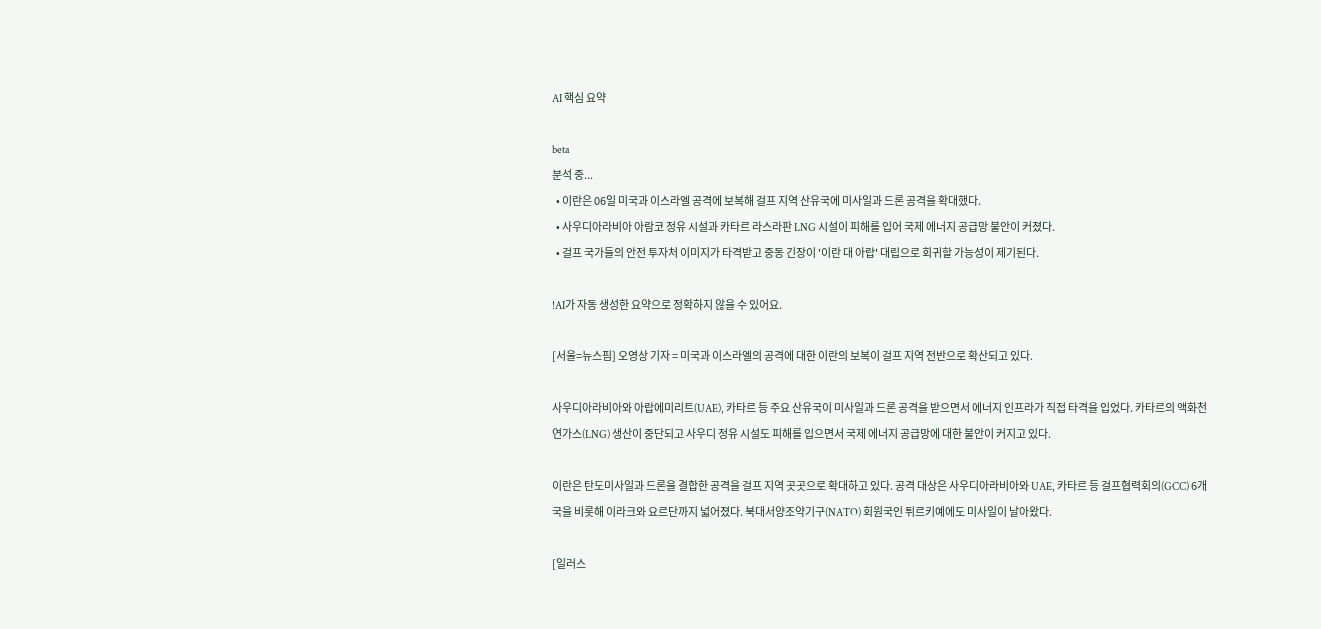AI 핵심 요약

beta
분석 중...
  • 이란은 06일 미국과 이스라엘 공격에 보복해 걸프 지역 산유국에 미사일과 드론 공격을 확대했다.
  • 사우디아라비아 아람코 정유 시설과 카타르 라스라판 LNG 시설이 피해를 입어 국제 에너지 공급망 불안이 커졌다.
  • 걸프 국가들의 안전 투자처 이미지가 타격받고 중동 긴장이 '이란 대 아랍' 대립으로 회귀할 가능성이 제기된다.

!AI가 자동 생성한 요약으로 정확하지 않을 수 있어요.

[서울=뉴스핌] 오영상 기자 = 미국과 이스라엘의 공격에 대한 이란의 보복이 걸프 지역 전반으로 확산되고 있다.

사우디아라비아와 아랍에미리트(UAE), 카타르 등 주요 산유국이 미사일과 드론 공격을 받으면서 에너지 인프라가 직접 타격을 입었다. 카타르의 액화천연가스(LNG) 생산이 중단되고 사우디 정유 시설도 피해를 입으면서 국제 에너지 공급망에 대한 불안이 커지고 있다.

이란은 탄도미사일과 드론을 결합한 공격을 걸프 지역 곳곳으로 확대하고 있다. 공격 대상은 사우디아라비아와 UAE, 카타르 등 걸프협력회의(GCC) 6개국을 비롯해 이라크와 요르단까지 넓어졌다. 북대서양조약기구(NATO) 회원국인 튀르키예에도 미사일이 날아왔다.

[일러스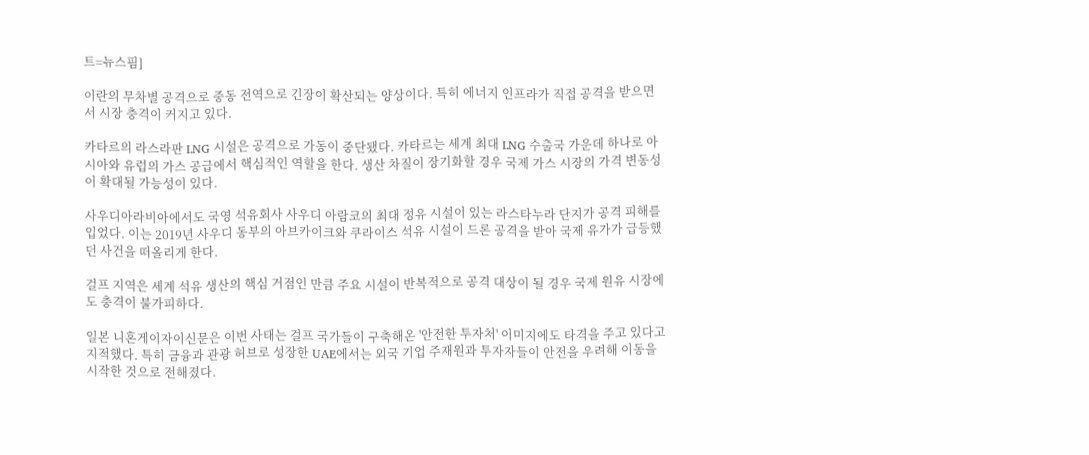트=뉴스핌]

이란의 무차별 공격으로 중동 전역으로 긴장이 확산되는 양상이다. 특히 에너지 인프라가 직접 공격을 받으면서 시장 충격이 커지고 있다.

카타르의 라스라판 LNG 시설은 공격으로 가동이 중단됐다. 카타르는 세계 최대 LNG 수출국 가운데 하나로 아시아와 유럽의 가스 공급에서 핵심적인 역할을 한다. 생산 차질이 장기화할 경우 국제 가스 시장의 가격 변동성이 확대될 가능성이 있다.

사우디아라비아에서도 국영 석유회사 사우디 아람코의 최대 정유 시설이 있는 라스타누라 단지가 공격 피해를 입었다. 이는 2019년 사우디 동부의 아브카이크와 쿠라이스 석유 시설이 드론 공격을 받아 국제 유가가 급등했던 사건을 떠올리게 한다.

걸프 지역은 세계 석유 생산의 핵심 거점인 만큼 주요 시설이 반복적으로 공격 대상이 될 경우 국제 원유 시장에도 충격이 불가피하다.

일본 니혼게이자이신문은 이번 사태는 걸프 국가들이 구축해온 '안전한 투자처' 이미지에도 타격을 주고 있다고 지적했다. 특히 금융과 관광 허브로 성장한 UAE에서는 외국 기업 주재원과 투자자들이 안전을 우려해 이동을 시작한 것으로 전해졌다.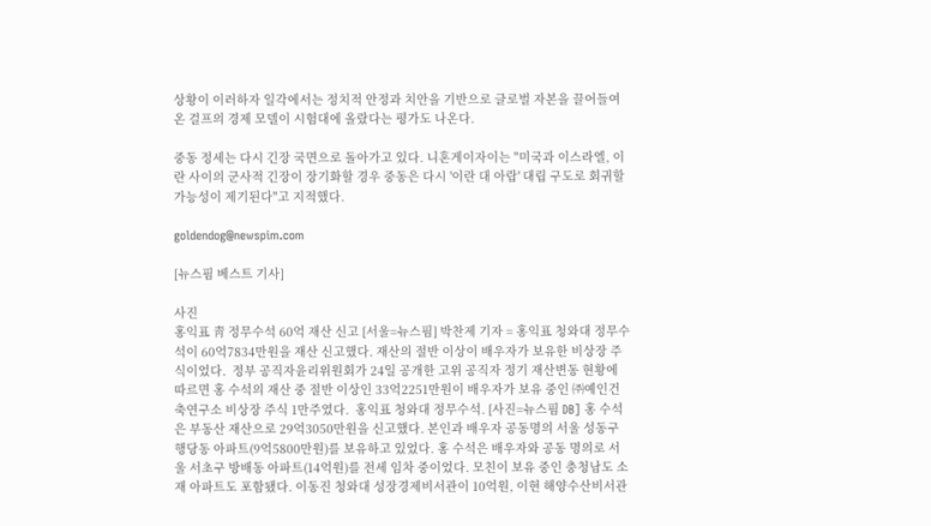상황이 이러하자 일각에서는 정치적 안정과 치안을 기반으로 글로벌 자본을 끌어들여온 걸프의 경제 모델이 시험대에 올랐다는 평가도 나온다.

중동 정세는 다시 긴장 국면으로 돌아가고 있다. 니혼게이자이는 "미국과 이스라엘, 이란 사이의 군사적 긴장이 장기화할 경우 중동은 다시 '이란 대 아랍' 대립 구도로 회귀할 가능성이 제기된다"고 지적했다.

goldendog@newspim.com

[뉴스핌 베스트 기사]

사진
홍익표 靑 정무수석 60억 재산 신고 [서울=뉴스핌] 박찬제 기자 = 홍익표 청와대 정무수석이 60억7834만원을 재산 신고했다. 재산의 절반 이상이 배우자가 보유한 비상장 주식이었다.  정부 공직자윤리위원회가 24일 공개한 고위 공직자 정기 재산변동 현황에 따르면 홍 수석의 재산 중 절반 이상인 33억2251만원이 배우자가 보유 중인 ㈜예인건축연구소 비상장 주식 1만주였다.  홍익표 청와대 정무수석. [사진=뉴스핌 DB] 홍 수석은 부동산 재산으로 29억3050만원을 신고했다. 본인과 배우자 공동명의 서울 성동구 행당동 아파트(9억5800만원)를 보유하고 있었다. 홍 수석은 배우자와 공동 명의로 서울 서초구 방배동 아파트(14억원)를 전세 임차 중이었다. 모친이 보유 중인 충청남도 소재 아파트도 포함됐다. 이동진 청와대 성장경제비서관이 10억원, 이현 해양수산비서관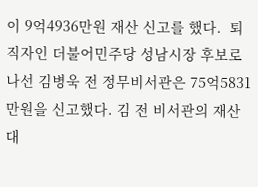이 9억4936만원 재산 신고를 했다.  퇴직자인 더불어민주당 성남시장 후보로 나선 김병욱 전 정무비서관은 75억5831만원을 신고했다. 김 전 비서관의 재산 대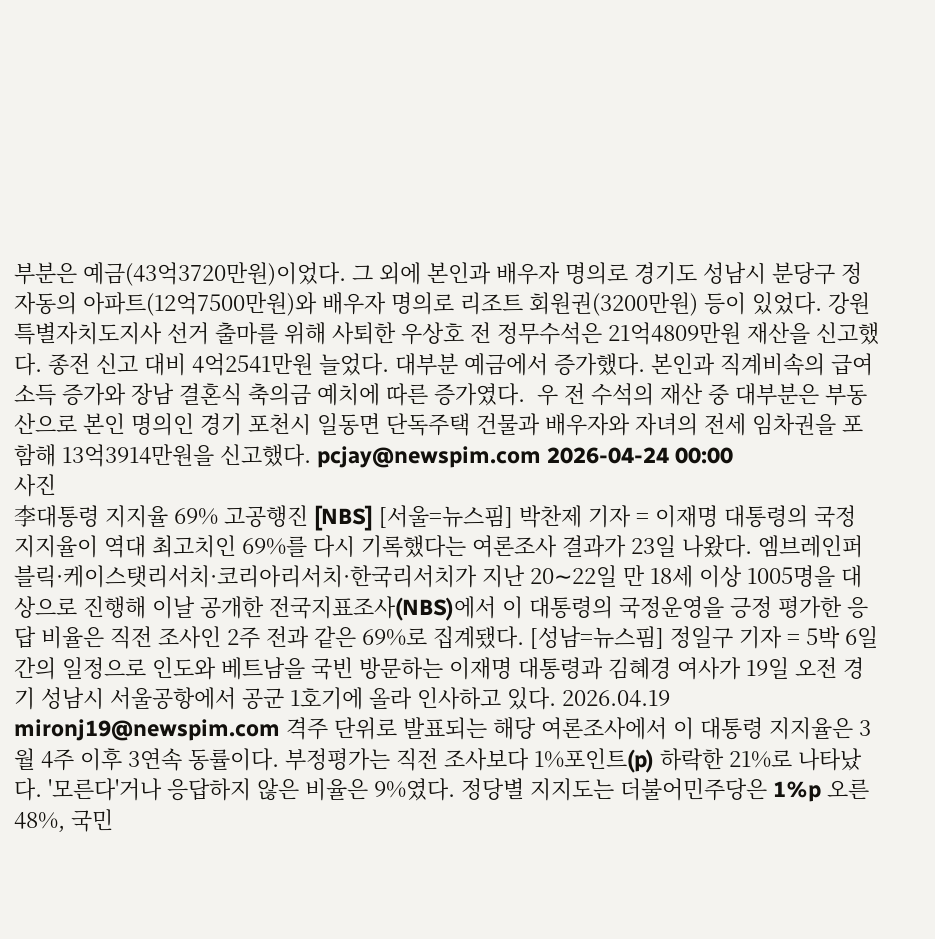부분은 예금(43억3720만원)이었다. 그 외에 본인과 배우자 명의로 경기도 성남시 분당구 정자동의 아파트(12억7500만원)와 배우자 명의로 리조트 회원권(3200만원) 등이 있었다. 강원특별자치도지사 선거 출마를 위해 사퇴한 우상호 전 정무수석은 21억4809만원 재산을 신고했다. 종전 신고 대비 4억2541만원 늘었다. 대부분 예금에서 증가했다. 본인과 직계비속의 급여 소득 증가와 장남 결혼식 축의금 예치에 따른 증가였다.  우 전 수석의 재산 중 대부분은 부동산으로 본인 명의인 경기 포천시 일동면 단독주택 건물과 배우자와 자녀의 전세 임차권을 포함해 13억3914만원을 신고했다. pcjay@newspim.com 2026-04-24 00:00
사진
李대통령 지지율 69% 고공행진 [NBS] [서울=뉴스핌] 박찬제 기자 = 이재명 대통령의 국정 지지율이 역대 최고치인 69%를 다시 기록했다는 여론조사 결과가 23일 나왔다. 엠브레인퍼블릭·케이스탯리서치·코리아리서치·한국리서치가 지난 20∼22일 만 18세 이상 1005명을 대상으로 진행해 이날 공개한 전국지표조사(NBS)에서 이 대통령의 국정운영을 긍정 평가한 응답 비율은 직전 조사인 2주 전과 같은 69%로 집계됐다. [성남=뉴스핌] 정일구 기자 = 5박 6일간의 일정으로 인도와 베트남을 국빈 방문하는 이재명 대통령과 김혜경 여사가 19일 오전 경기 성남시 서울공항에서 공군 1호기에 올라 인사하고 있다. 2026.04.19 mironj19@newspim.com 격주 단위로 발표되는 해당 여론조사에서 이 대통령 지지율은 3월 4주 이후 3연속 동률이다. 부정평가는 직전 조사보다 1%포인트(p) 하락한 21%로 나타났다. '모른다'거나 응답하지 않은 비율은 9%였다. 정당별 지지도는 더불어민주당은 1%p 오른 48%, 국민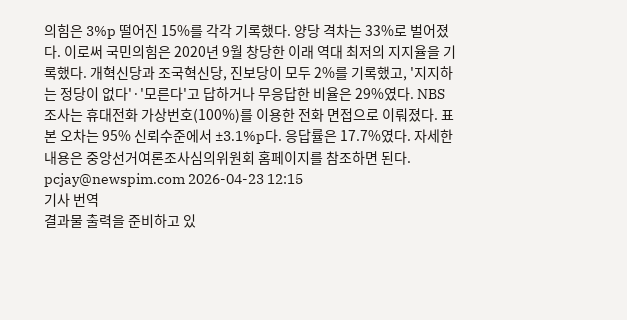의힘은 3%p 떨어진 15%를 각각 기록했다. 양당 격차는 33%로 벌어졌다. 이로써 국민의힘은 2020년 9월 창당한 이래 역대 최저의 지지율을 기록했다. 개혁신당과 조국혁신당, 진보당이 모두 2%를 기록했고, '지지하는 정당이 없다'·'모른다'고 답하거나 무응답한 비율은 29%였다. NBS 조사는 휴대전화 가상번호(100%)를 이용한 전화 면접으로 이뤄졌다. 표본 오차는 95% 신뢰수준에서 ±3.1%p다. 응답률은 17.7%였다. 자세한 내용은 중앙선거여론조사심의위원회 홈페이지를 참조하면 된다. pcjay@newspim.com 2026-04-23 12:15
기사 번역
결과물 출력을 준비하고 있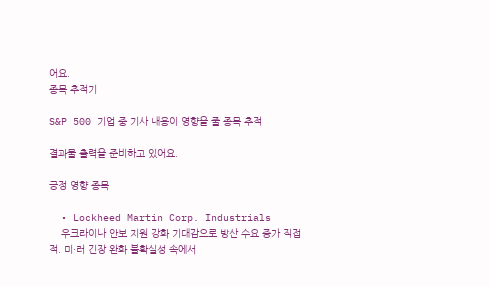어요.
종목 추적기

S&P 500 기업 중 기사 내용이 영향을 줄 종목 추적

결과물 출력을 준비하고 있어요.

긍정 영향 종목

  • Lockheed Martin Corp. Industrials
    우크라이나 안보 지원 강화 기대감으로 방산 수요 증가 직접적. 미·러 긴장 완화 불확실성 속에서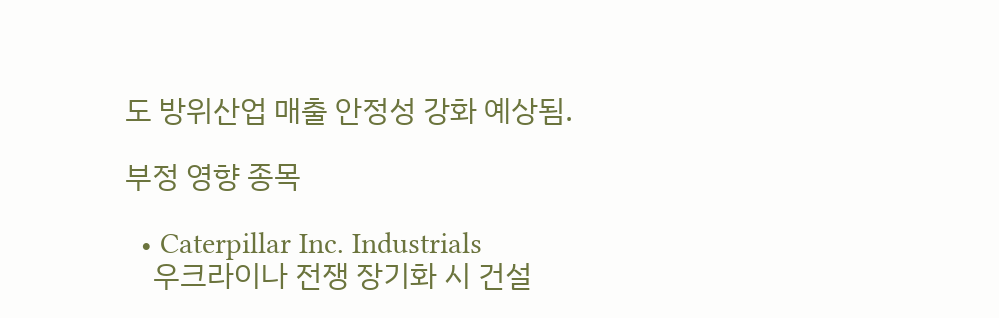도 방위산업 매출 안정성 강화 예상됨.

부정 영향 종목

  • Caterpillar Inc. Industrials
    우크라이나 전쟁 장기화 시 건설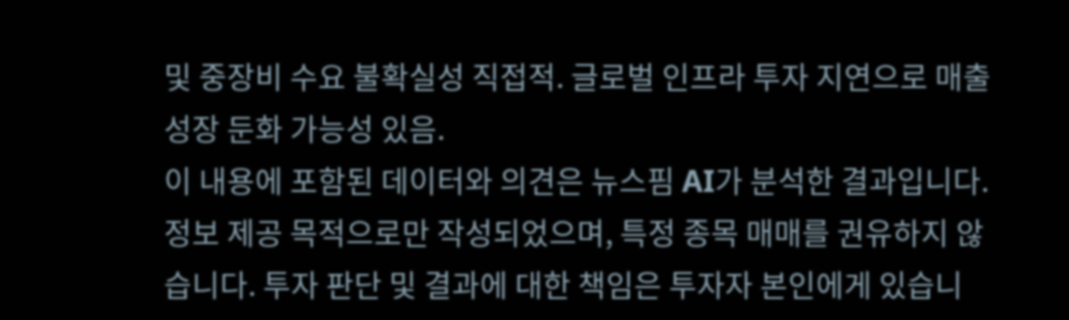및 중장비 수요 불확실성 직접적. 글로벌 인프라 투자 지연으로 매출 성장 둔화 가능성 있음.
이 내용에 포함된 데이터와 의견은 뉴스핌 AI가 분석한 결과입니다. 정보 제공 목적으로만 작성되었으며, 특정 종목 매매를 권유하지 않습니다. 투자 판단 및 결과에 대한 책임은 투자자 본인에게 있습니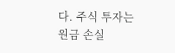다. 주식 투자는 원금 손실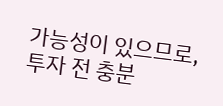가능성이 있으므로, 투자 전 충분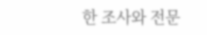한 조사와 전문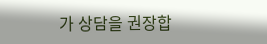가 상담을 권장합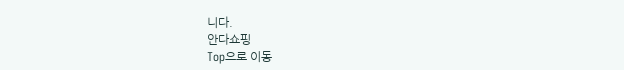니다.
안다쇼핑
Top으로 이동